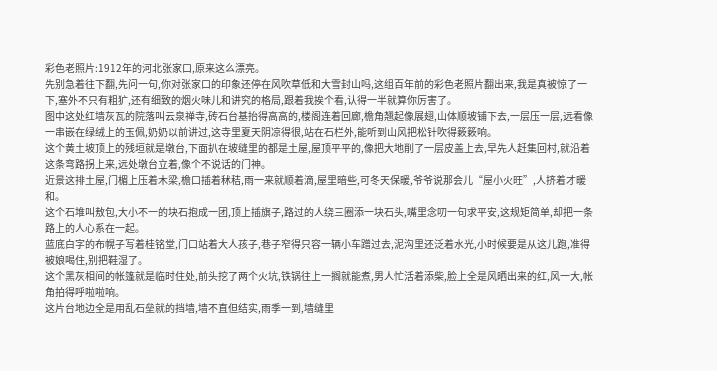彩色老照片:1912年的河北张家口,原来这么漂亮。
先别急着往下翻,先问一句,你对张家口的印象还停在风吹草低和大雪封山吗,这组百年前的彩色老照片翻出来,我是真被惊了一下,塞外不只有粗犷,还有细致的烟火味儿和讲究的格局,跟着我挨个看,认得一半就算你厉害了。
图中这处红墙灰瓦的院落叫云泉禅寺,砖石台基抬得高高的,楼阁连着回廊,檐角翘起像展翅,山体顺坡铺下去,一层压一层,远看像一串嵌在绿绒上的玉佩,奶奶以前讲过,这寺里夏天阴凉得很,站在石栏外,能听到山风把松针吹得簌簌响。
这个黄土坡顶上的残垣就是墩台,下面扒在坡缝里的都是土屋,屋顶平平的,像把大地削了一层皮盖上去,早先人赶集回村,就沿着这条弯路拐上来,远处墩台立着,像个不说话的门神。
近景这排土屋,门楣上压着木梁,檐口插着秫秸,雨一来就顺着滴,屋里暗些,可冬天保暖,爷爷说那会儿“屋小火旺”,人挤着才暖和。
这个石堆叫敖包,大小不一的块石抱成一团,顶上插旗子,路过的人绕三圈添一块石头,嘴里念叨一句求平安,这规矩简单,却把一条路上的人心系在一起。
蓝底白字的布幌子写着桂铭堂,门口站着大人孩子,巷子窄得只容一辆小车蹭过去,泥沟里还泛着水光,小时候要是从这儿跑,准得被娘喝住,别把鞋湿了。
这个黑灰相间的帐篷就是临时住处,前头挖了两个火坑,铁锅往上一搁就能煮,男人忙活着添柴,脸上全是风晒出来的红,风一大,帐角拍得呼啦啦响。
这片台地边全是用乱石垒就的挡墙,墙不直但结实,雨季一到,墙缝里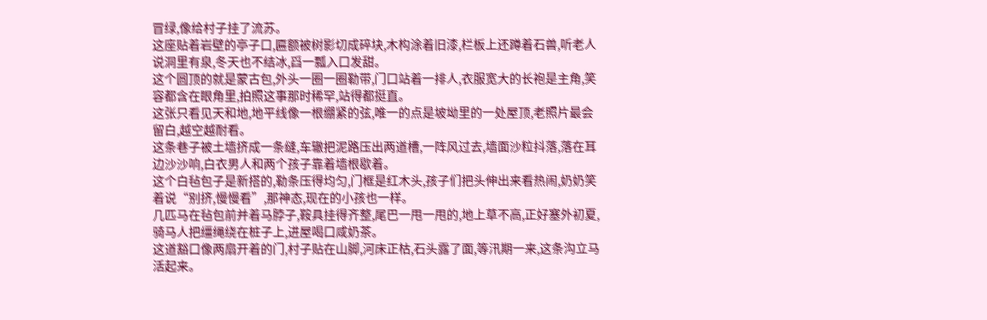冒绿,像给村子挂了流苏。
这座贴着岩壁的亭子口,匾额被树影切成碎块,木构涂着旧漆,栏板上还蹲着石兽,听老人说洞里有泉,冬天也不结冰,舀一瓢入口发甜。
这个圆顶的就是蒙古包,外头一圈一圈勒带,门口站着一排人,衣服宽大的长袍是主角,笑容都含在眼角里,拍照这事那时稀罕,站得都挺直。
这张只看见天和地,地平线像一根绷紧的弦,唯一的点是坡坳里的一处屋顶,老照片最会留白,越空越耐看。
这条巷子被土墙挤成一条缝,车辙把泥路压出两道槽,一阵风过去,墙面沙粒抖落,落在耳边沙沙响,白衣男人和两个孩子靠着墙根歇着。
这个白毡包子是新搭的,勒条压得均匀,门框是红木头,孩子们把头伸出来看热闹,奶奶笑着说“别挤,慢慢看”,那神态,现在的小孩也一样。
几匹马在毡包前并着马脖子,鞍具挂得齐整,尾巴一甩一甩的,地上草不高,正好塞外初夏,骑马人把缰绳绕在桩子上,进屋喝口咸奶茶。
这道豁口像两扇开着的门,村子贴在山脚,河床正枯,石头露了面,等汛期一来,这条沟立马活起来。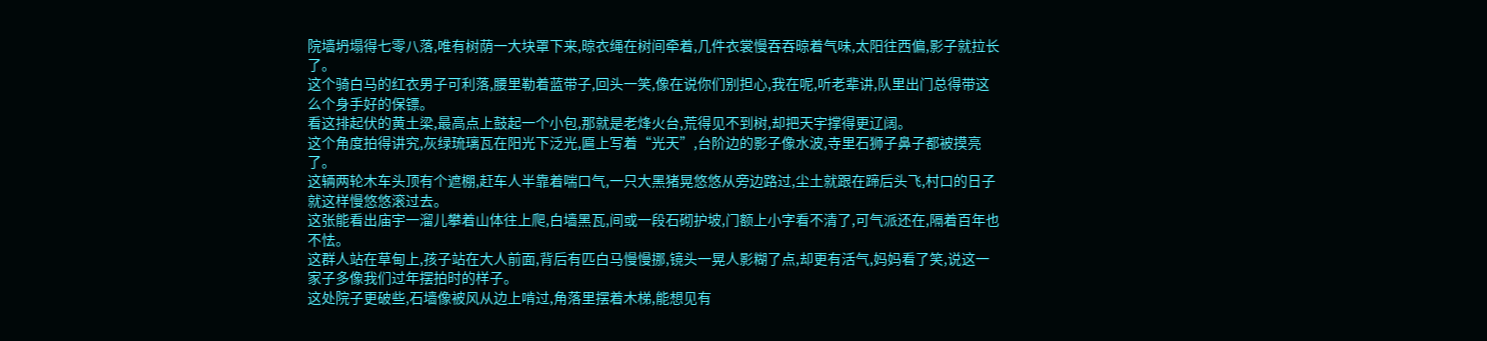院墙坍塌得七零八落,唯有树荫一大块罩下来,晾衣绳在树间牵着,几件衣裳慢吞吞晾着气味,太阳往西偏,影子就拉长了。
这个骑白马的红衣男子可利落,腰里勒着蓝带子,回头一笑,像在说你们别担心,我在呢,听老辈讲,队里出门总得带这么个身手好的保镖。
看这排起伏的黄土梁,最高点上鼓起一个小包,那就是老烽火台,荒得见不到树,却把天宇撑得更辽阔。
这个角度拍得讲究,灰绿琉璃瓦在阳光下泛光,匾上写着“光天”,台阶边的影子像水波,寺里石狮子鼻子都被摸亮了。
这辆两轮木车头顶有个遮棚,赶车人半靠着喘口气,一只大黑猪晃悠悠从旁边路过,尘土就跟在蹄后头飞,村口的日子就这样慢悠悠滚过去。
这张能看出庙宇一溜儿攀着山体往上爬,白墙黑瓦,间或一段石砌护坡,门额上小字看不清了,可气派还在,隔着百年也不怯。
这群人站在草甸上,孩子站在大人前面,背后有匹白马慢慢挪,镜头一晃人影糊了点,却更有活气,妈妈看了笑,说这一家子多像我们过年摆拍时的样子。
这处院子更破些,石墙像被风从边上啃过,角落里摆着木梯,能想见有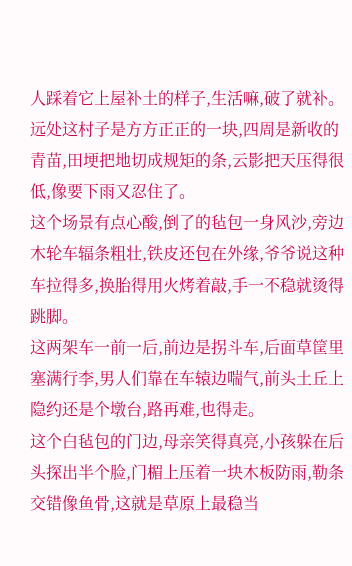人踩着它上屋补土的样子,生活嘛,破了就补。
远处这村子是方方正正的一块,四周是新收的青苗,田埂把地切成规矩的条,云影把天压得很低,像要下雨又忍住了。
这个场景有点心酸,倒了的毡包一身风沙,旁边木轮车辐条粗壮,铁皮还包在外缘,爷爷说这种车拉得多,换胎得用火烤着敲,手一不稳就烫得跳脚。
这两架车一前一后,前边是拐斗车,后面草筐里塞满行李,男人们靠在车辕边喘气,前头土丘上隐约还是个墩台,路再难,也得走。
这个白毡包的门边,母亲笑得真亮,小孩躲在后头探出半个脸,门楣上压着一块木板防雨,勒条交错像鱼骨,这就是草原上最稳当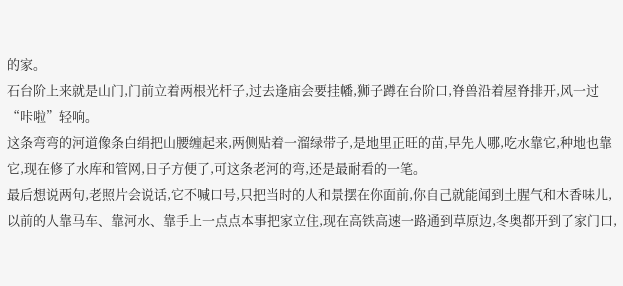的家。
石台阶上来就是山门,门前立着两根光杆子,过去逢庙会要挂幡,狮子蹲在台阶口,脊兽沿着屋脊排开,风一过“咔啦”轻响。
这条弯弯的河道像条白绢把山腰缠起来,两侧贴着一溜绿带子,是地里正旺的苗,早先人哪,吃水靠它,种地也靠它,现在修了水库和管网,日子方便了,可这条老河的弯,还是最耐看的一笔。
最后想说两句,老照片会说话,它不喊口号,只把当时的人和景摆在你面前,你自己就能闻到土腥气和木香味儿,以前的人靠马车、靠河水、靠手上一点点本事把家立住,现在高铁高速一路通到草原边,冬奥都开到了家门口,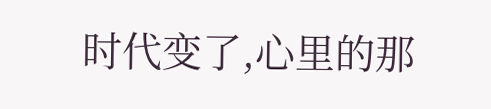时代变了,心里的那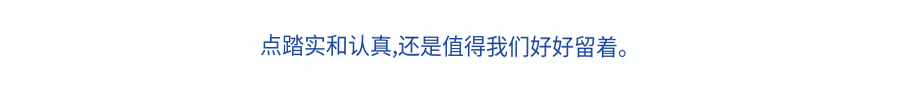点踏实和认真,还是值得我们好好留着。